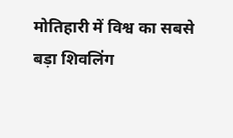मोतिहारी में विश्व का सबसे बड़ा शिवलिंग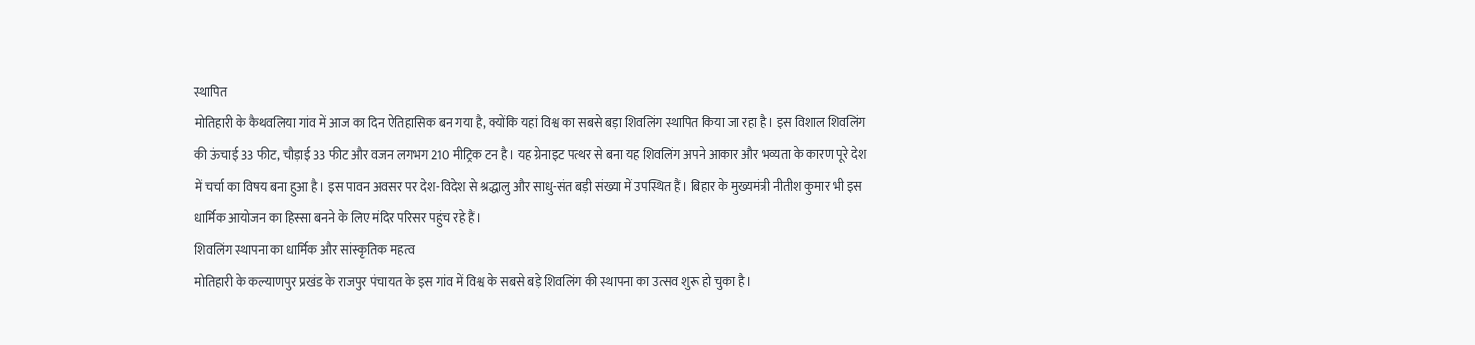स्थापित
मोतिहारी के कैथवलिया गांव में आज का दिन ऐतिहासिक बन गया है, क्योंकि यहां विश्व का सबसे बड़ा शिवलिंग स्थापित किया जा रहा है। इस विशाल शिवलिंग की ऊंचाई 33 फीट, चौड़ाई 33 फीट और वजन लगभग 210 मीट्रिक टन है। यह ग्रेनाइट पत्थर से बना यह शिवलिंग अपने आकार और भव्यता के कारण पूरे देश में चर्चा का विषय बना हुआ है। इस पावन अवसर पर देश-विदेश से श्रद्धालु और साधु-संत बड़ी संख्या में उपस्थित हैं। बिहार के मुख्यमंत्री नीतीश कुमार भी इस धार्मिक आयोजन का हिस्सा बनने के लिए मंदिर परिसर पहुंच रहे हैं।
शिवलिंग स्थापना का धार्मिक और सांस्कृतिक महत्व
मोतिहारी के कल्याणपुर प्रखंड के राजपुर पंचायत के इस गांव में विश्व के सबसे बड़े शिवलिंग की स्थापना का उत्सव शुरू हो चुका है।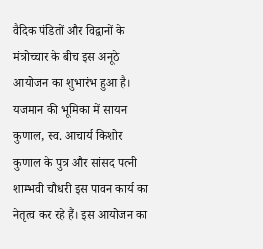वैदिक पंडितों और विद्वानों के मंत्रोच्चार के बीच इस अनूठे आयोजन का शुभारंभ हुआ है। यजमान की भूमिका में सायन कुणाल, स्व. आचार्य किशोर कुणाल के पुत्र और सांसद पत्नी शाम्भवी चौधरी इस पावन कार्य का नेतृत्व कर रहे हैं। इस आयोजन का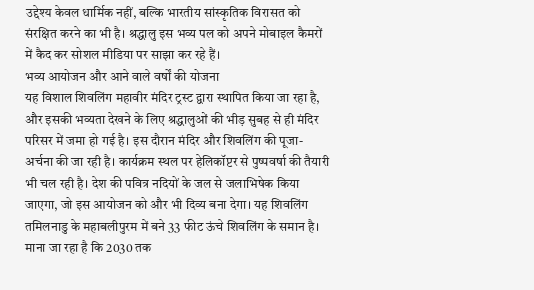उद्देश्य केवल धार्मिक नहीं, बल्कि भारतीय सांस्कृतिक विरासत को संरक्षित करने का भी है। श्रद्धालु इस भव्य पल को अपने मोबाइल कैमरों में कैद कर सोशल मीडिया पर साझा कर रहे हैं।
भव्य आयोजन और आने वाले वर्षों की योजना
यह विशाल शिवलिंग महावीर मंदिर ट्रस्ट द्वारा स्थापित किया जा रहा है, और इसकी भव्यता देखने के लिए श्रद्धालुओं की भीड़ सुबह से ही मंदिर परिसर में जमा हो गई है। इस दौरान मंदिर और शिवलिंग की पूजा-अर्चना की जा रही है। कार्यक्रम स्थल पर हेलिकॉप्टर से पुष्पवर्षा की तैयारी भी चल रही है। देश की पवित्र नदियों के जल से जलाभिषेक किया जाएगा, जो इस आयोजन को और भी दिव्य बना देगा। यह शिवलिंग तमिलनाडु के महाबलीपुरम में बने 33 फीट ऊंचे शिवलिंग के समान है। माना जा रहा है कि 2030 तक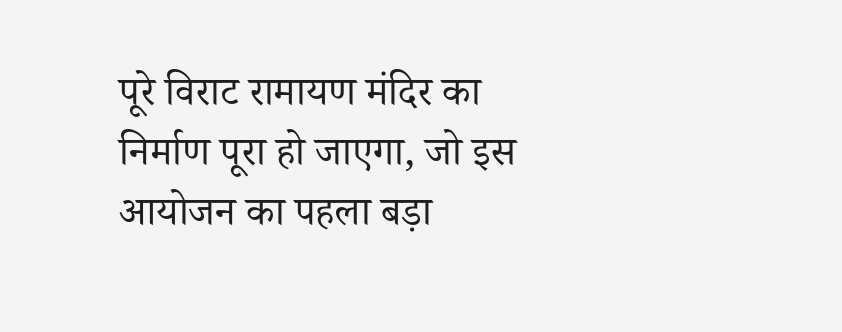पूरे विराट रामायण मंदिर का निर्माण पूरा हो जाएगा, जो इस आयोजन का पहला बड़ा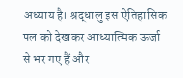अध्याय है। श्रद्धालु इस ऐतिहासिक पल को देखकर आध्यात्मिक ऊर्जा से भर गए हैं और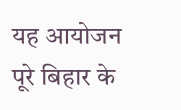यह आयोजन पूरे बिहार के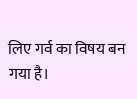लिए गर्व का विषय बन गया है।